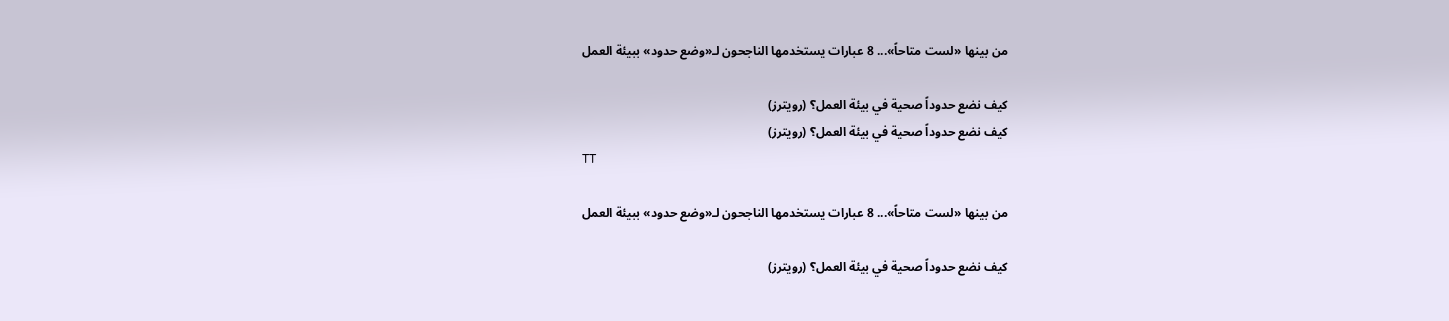من بينها «لست متاحاً»... 8 عبارات يستخدمها الناجحون لـ«وضع حدود» ببيئة العمل

كيف نضع حدوداً صحية في بيئة العمل؟ (رويترز)
كيف نضع حدوداً صحية في بيئة العمل؟ (رويترز)
TT

من بينها «لست متاحاً»... 8 عبارات يستخدمها الناجحون لـ«وضع حدود» ببيئة العمل

كيف نضع حدوداً صحية في بيئة العمل؟ (رويترز)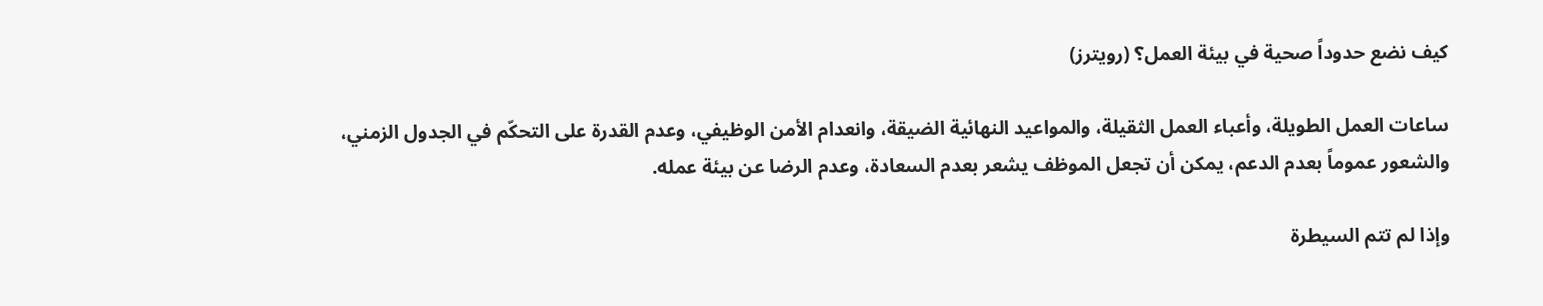كيف نضع حدوداً صحية في بيئة العمل؟ (رويترز)

ساعات العمل الطويلة، وأعباء العمل الثقيلة، والمواعيد النهائية الضيقة، وانعدام الأمن الوظيفي، وعدم القدرة على التحكّم في الجدول الزمني، والشعور عموماً بعدم الدعم، يمكن أن تجعل الموظف يشعر بعدم السعادة، وعدم الرضا عن بيئة عمله.

وإذا لم تتم السيطرة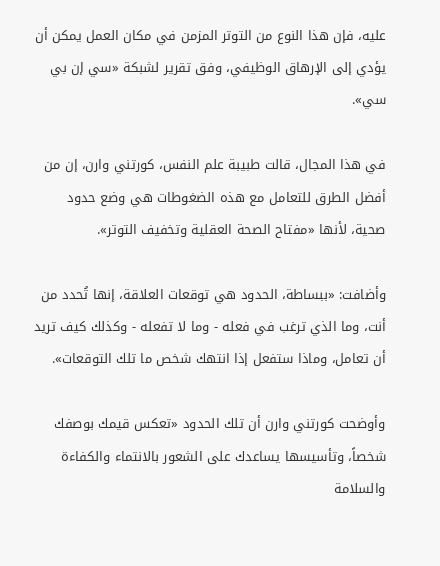عليه، فإن هذا النوع من التوتر المزمن في مكان العمل يمكن أن يؤدي إلى الإرهاق الوظيفي، وفق تقرير لشبكة «سي إن بي سي».

في هذا المجال، قالت طبيبة علم النفس، كورتني وارن، إن من أفضل الطرق للتعامل مع هذه الضغوطات هي وضع حدود صحية، لأنها «مفتاح الصحة العقلية وتخفيف التوتر».

وأضافت: «ببساطة، الحدود هي توقعات العلاقة، إنها تُحدد من أنت، وما الذي ترغب في فعله - وما لا تفعله - وكذلك كيف تريد أن تعامل، وماذا ستفعل إذا انتهك شخص ما تلك التوقعات».

وأوضحت كورتني وارن أن تلك الحدود «تعكس قيمك بوصفك شخصاً، وتأسيسها يساعدك على الشعور بالانتماء والكفاءة والسلامة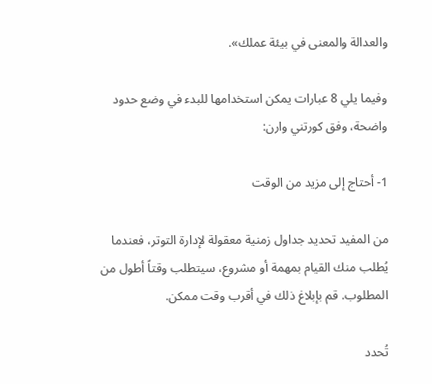والعدالة والمعنى في بيئة عملك».

وفيما يلي 8 عبارات يمكن استخدامها للبدء في وضع حدود واضحة، وفق كورتني وارن:

1- أحتاج إلى مزيد من الوقت

من المفيد تحديد جداول زمنية معقولة لإدارة التوتر، فعندما يُطلب منك القيام بمهمة أو مشروع، سيتطلب وقتاً أطول من المطلوب. قم بإبلاغ ذلك في أقرب وقت ممكن.

تُحدد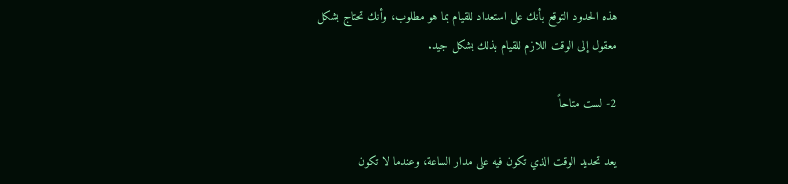هذه الحدود التوقع بأنك على استعداد للقيام بما هو مطلوب، وأنك تحتاج بشكل معقول إلى الوقت اللازم للقيام بذلك بشكل جيد.

2- لست متاحاً

يعد تحديد الوقت الذي تكون فيه على مدار الساعة، وعندما لا تكون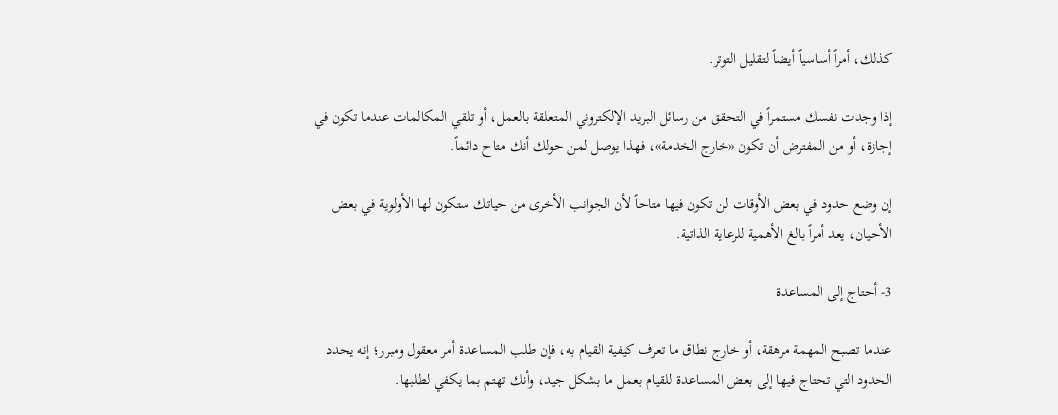كذلك، أمراً أساسياً أيضاً لتقليل التوتر.

إذا وجدت نفسك مستمراً في التحقق من رسائل البريد الإلكتروني المتعلقة بالعمل، أو تلقي المكالمات عندما تكون في إجازة، أو من المفترض أن تكون «خارج الخدمة»، فهذا يوصل لمن حولك أنك متاح دائماً.

إن وضع حدود في بعض الأوقات لن تكون فيها متاحاً لأن الجوانب الأخرى من حياتك ستكون لها الأولوية في بعض الأحيان، يعد أمراً بالغ الأهمية للرعاية الذاتية.

3- أحتاج إلى المساعدة

عندما تصبح المهمة مرهقة، أو خارج نطاق ما تعرف كيفية القيام به، فإن طلب المساعدة أمر معقول ومبرر؛ إنه يحدد الحدود التي تحتاج فيها إلى بعض المساعدة للقيام بعمل ما بشكل جيد، وأنك تهتم بما يكفي لطلبها.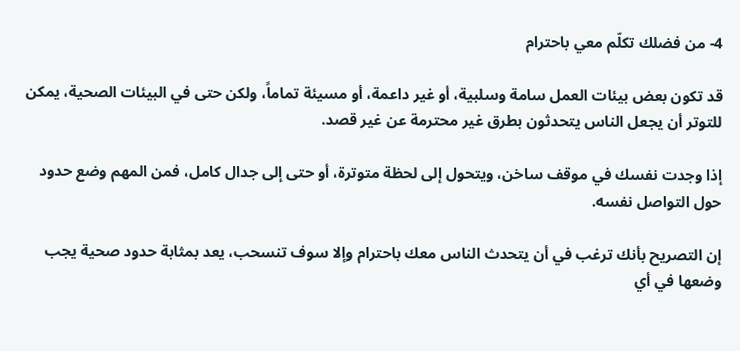4- من فضلك تكلّم معي باحترام

قد تكون بعض بيئات العمل سامة وسلبية، أو غير داعمة، أو مسيئة تماماً، ولكن حتى في البيئات الصحية، يمكن للتوتر أن يجعل الناس يتحدثون بطرق غير محترمة عن غير قصد.

إذا وجدت نفسك في موقف ساخن، ويتحول إلى لحظة متوترة، أو حتى إلى جدال كامل، فمن المهم وضع حدود حول التواصل نفسه.

إن التصريح بأنك ترغب في أن يتحدث الناس معك باحترام وإلا سوف تنسحب، يعد بمثابة حدود صحية يجب وضعها في أي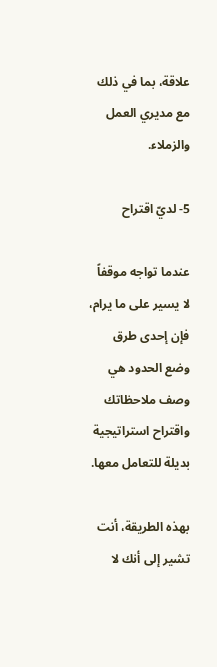علاقة، بما في ذلك مع مديري العمل والزملاء.

5- لديّ اقتراح

عندما تواجه موقفاً لا يسير على ما يرام، فإن إحدى طرق وضع الحدود هي وصف ملاحظاتك واقتراح استراتيجية بديلة للتعامل معها.

بهذه الطريقة، أنت تشير إلى أنك لا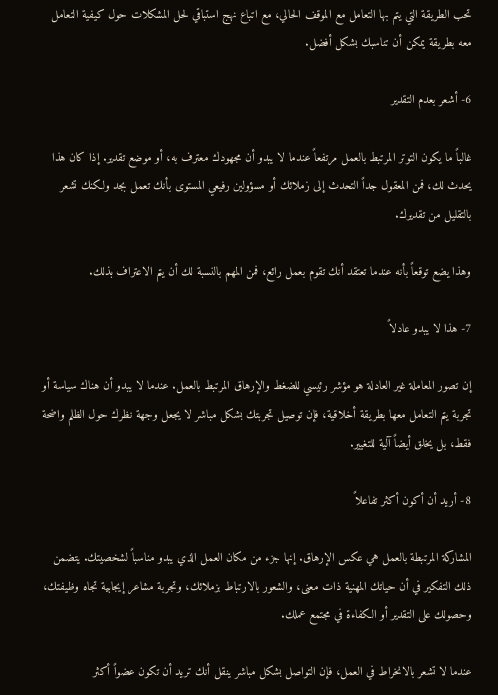تحب الطريقة التي يتم بها التعامل مع الموقف الحالي، مع اتباع نهج استباقي لحل المشكلات حول كيفية التعامل معه بطريقة يمكن أن تناسبك بشكل أفضل.

6- أشعر بعدم التقدير

غالباً ما يكون التوتر المرتبط بالعمل مرتفعاً عندما لا يبدو أن مجهودك معترف به، أو موضع تقدير. إذا كان هذا يحدث لك، فمن المعقول جداً التحدث إلى زملائك أو مسؤولين رفيعي المستوى بأنك تعمل بجد ولكنك تشعر بالتقليل من تقديرك.

وهذا يضع توقعاً بأنه عندما تعتقد أنك تقوم بعمل رائع، فمن المهم بالنسبة لك أن يتم الاعتراف بذلك.

7- هذا لا يبدو عادلاً

إن تصور المعاملة غير العادلة هو مؤشر رئيسي للضغط والإرهاق المرتبط بالعمل. عندما لا يبدو أن هناك سياسة أو تجربة يتم التعامل معها بطريقة أخلاقية، فإن توصيل تجربتك بشكل مباشر لا يجعل وجهة نظرك حول الظلم واضحة فقط، بل يخلق أيضاً آلية للتغيير.

8- أريد أن أكون أكثر تفاعلاً

المشاركة المرتبطة بالعمل هي عكس الإرهاق. إنها جزء من مكان العمل الذي يبدو مناسباً لشخصيتك. يتضمن ذلك التفكير في أن حياتك المهنية ذات معنى، والشعور بالارتباط بزملائك، وتجربة مشاعر إيجابية تجاه وظيفتك، وحصولك على التقدير أو الكفاءة في مجتمع عملك.

عندما لا تشعر بالانخراط في العمل، فإن التواصل بشكل مباشر ينقل أنك تريد أن تكون عضواً أكثر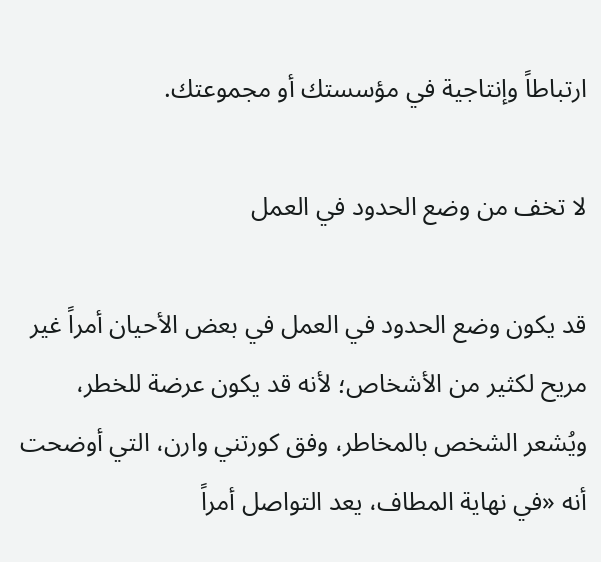ارتباطاً وإنتاجية في مؤسستك أو مجموعتك.

لا تخف من وضع الحدود في العمل

قد يكون وضع الحدود في العمل في بعض الأحيان أمراً غير مريح لكثير من الأشخاص؛ لأنه قد يكون عرضة للخطر، ويُشعر الشخص بالمخاطر، وفق كورتني وارن، التي أوضحت أنه «في نهاية المطاف، يعد التواصل أمراً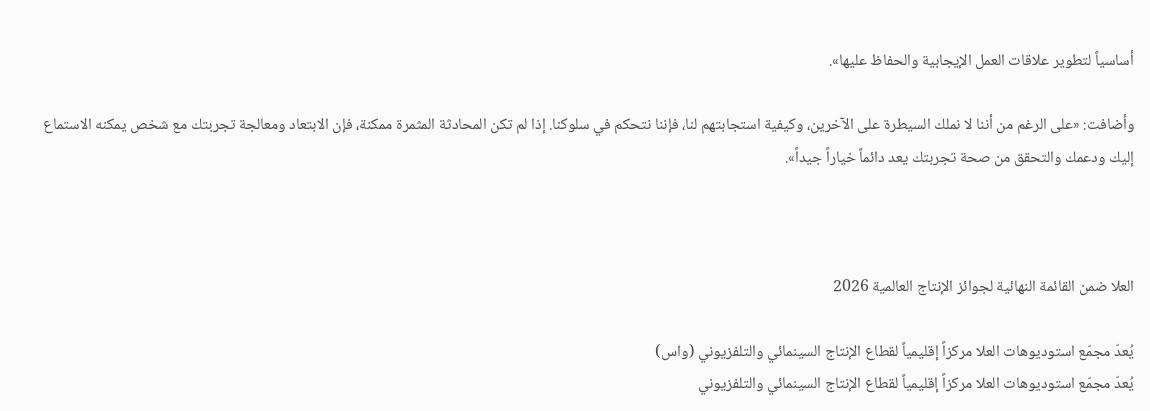أساسياً لتطوير علاقات العمل الإيجابية والحفاظ عليها».

وأضافت: «على الرغم من أننا لا نملك السيطرة على الآخرين، وكيفية استجابتهم لنا، فإننا نتحكم في سلوكنا. إذا لم تكن المحادثة المثمرة ممكنة، فإن الابتعاد ومعالجة تجربتك مع شخص يمكنه الاستماع إليك ودعمك والتحقق من صحة تجربتك يعد دائماً خياراً جيداً».



العلا ضمن القائمة النهائية لجوائز الإنتاج العالمية 2026

يُعدّ مجمّع استوديوهات العلا مركزاً إقليمياً لقطاع الإنتاج السينمائي والتلفزيوني (واس)
يُعدّ مجمّع استوديوهات العلا مركزاً إقليمياً لقطاع الإنتاج السينمائي والتلفزيوني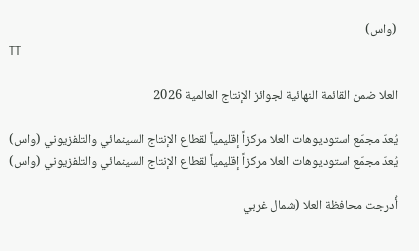(واس)
TT

العلا ضمن القائمة النهائية لجوائز الإنتاج العالمية 2026

يُعدّ مجمّع استوديوهات العلا مركزاً إقليمياً لقطاع الإنتاج السينمائي والتلفزيوني (واس)
يُعدّ مجمّع استوديوهات العلا مركزاً إقليمياً لقطاع الإنتاج السينمائي والتلفزيوني (واس)

أُدرجت محافظة العلا (شمال غربي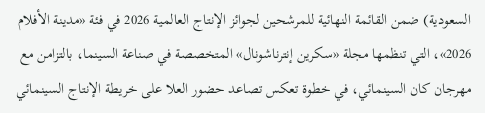السعودية) ضمن القائمة النهائية للمرشحين لجوائز الإنتاج العالمية 2026 في فئة «مدينة الأفلام 2026»، التي تنظمها مجلة «سكرين إنترناشونال» المتخصصة في صناعة السينما، بالتزامن مع مهرجان كان السينمائي، في خطوة تعكس تصاعد حضور العلا على خريطة الإنتاج السينمائي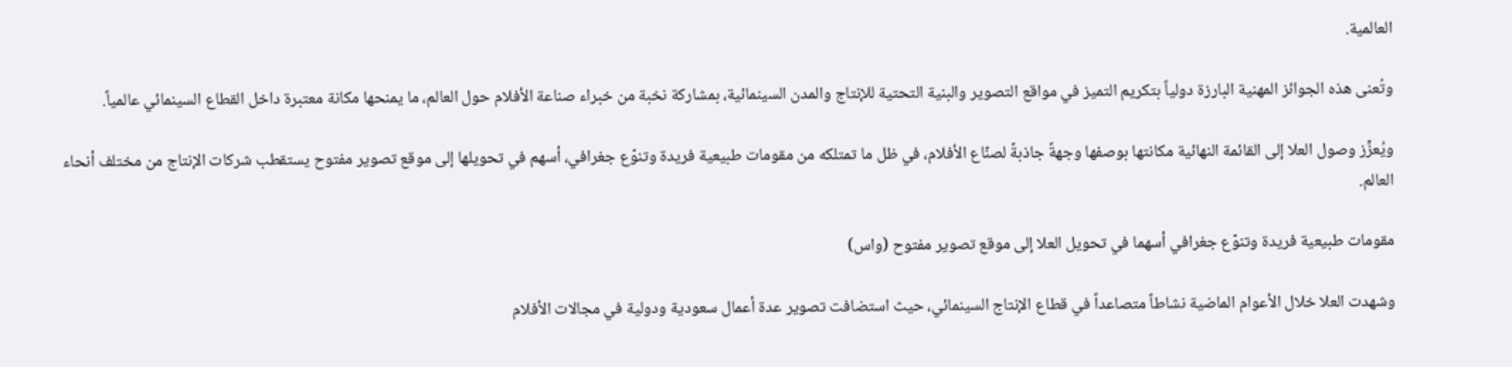العالمية.

وتُعنى هذه الجوائز المهنية البارزة دولياً بتكريم التميز في مواقع التصوير والبنية التحتية للإنتاج والمدن السينمائية، بمشاركة نخبة من خبراء صناعة الأفلام حول العالم، ما يمنحها مكانة معتبرة داخل القطاع السينمائي عالمياً.

ويُعزِّز وصول العلا إلى القائمة النهائية مكانتها بوصفها وجهةً جاذبةً لصنّاع الأفلام، في ظل ما تمتلكه من مقومات طبيعية فريدة وتنوّع جغرافي، أسهم في تحويلها إلى موقع تصوير مفتوح يستقطب شركات الإنتاج من مختلف أنحاء العالم.

مقومات طبيعية فريدة وتنوّع جغرافي أسهما في تحويل العلا إلى موقع تصوير مفتوح (واس)

وشهدت العلا خلال الأعوام الماضية نشاطاً متصاعداً في قطاع الإنتاج السينمائي، حيث استضافت تصوير عدة أعمال سعودية ودولية في مجالات الأفلام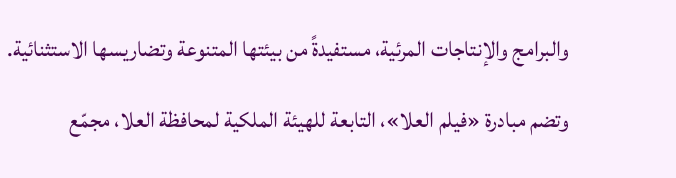والبرامج والإنتاجات المرئية، مستفيدةً من بيئتها المتنوعة وتضاريسها الاستثنائية.

وتضم مبادرة «فيلم العلا»، التابعة للهيئة الملكية لمحافظة العلا، مجمّع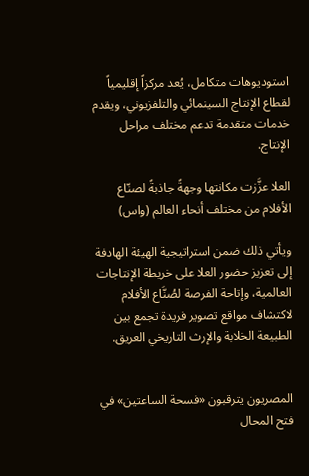استوديوهات متكامل، يُعد مركزاً إقليمياً لقطاع الإنتاج السينمائي والتلفزيوني، ويقدم خدمات متقدمة تدعم مختلف مراحل الإنتاج.

العلا عزَّزت مكانتها وجهةً جاذبةً لصنّاع الأفلام من مختلف أنحاء العالم (واس)

ويأتي ذلك ضمن استراتيجية الهيئة الهادفة إلى تعزيز حضور العلا على خريطة الإنتاجات العالمية، وإتاحة الفرصة لصُنَّاع الأفلام لاكتشاف مواقع تصوير فريدة تجمع بين الطبيعة الخلابة والإرث التاريخي العريق.


المصريون يترقبون «فسحة الساعتين» في فتح المحال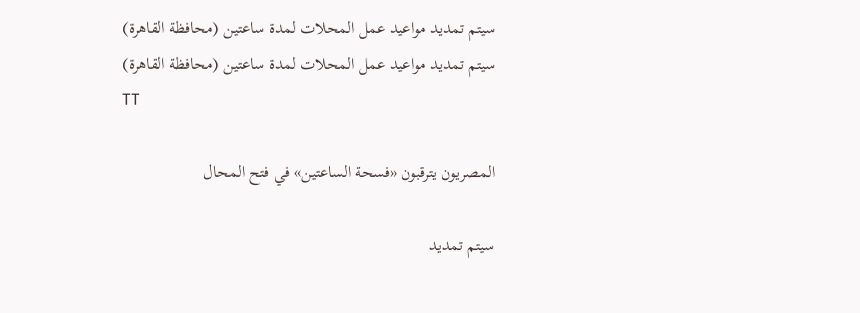سيتم تمديد مواعيد عمل المحلات لمدة ساعتين (محافظة القاهرة)
سيتم تمديد مواعيد عمل المحلات لمدة ساعتين (محافظة القاهرة)
TT

المصريون يترقبون «فسحة الساعتين» في فتح المحال

سيتم تمديد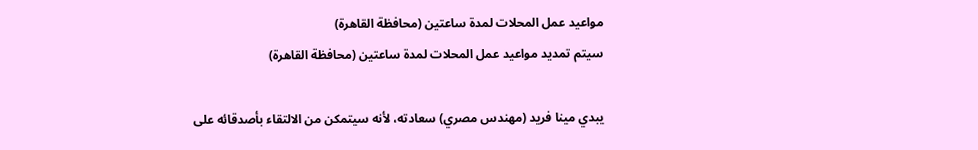مواعيد عمل المحلات لمدة ساعتين (محافظة القاهرة)
سيتم تمديد مواعيد عمل المحلات لمدة ساعتين (محافظة القاهرة)

يبدي مينا فريد (مهندس مصري) سعادته، لأنه سيتمكن من الالتقاء بأصدقائه على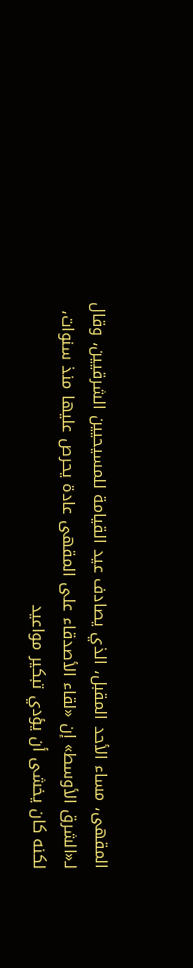المقهى، مساء الأحد المقبل، الذي يصادف عيد القيامة للمسيحيين الشرقيين، وقال لـ«الشرق الأوسط» إن «لقاء الأصدقاء على المقهى عادة يحرص عليها منذ سنوات، لكنه كان يخشى أن يؤدي تبكير مواعيد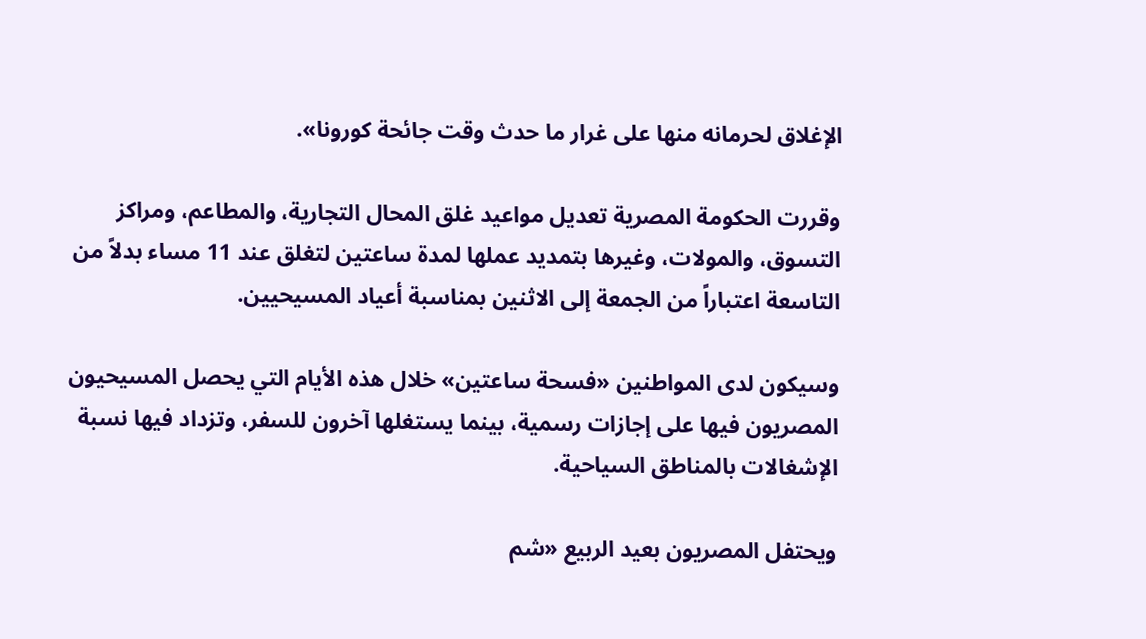الإغلاق لحرمانه منها على غرار ما حدث وقت جائحة كورونا».

وقررت الحكومة المصرية تعديل مواعيد غلق المحال التجارية، والمطاعم، ومراكز التسوق، والمولات، وغيرها بتمديد عملها لمدة ساعتين لتغلق عند 11 مساء بدلاً من التاسعة اعتباراً من الجمعة إلى الاثنين بمناسبة أعياد المسيحيين.

وسيكون لدى المواطنين «فسحة ساعتين» خلال هذه الأيام التي يحصل المسيحيون المصريون فيها على إجازات رسمية، بينما يستغلها آخرون للسفر، وتزداد فيها نسبة الإشغالات بالمناطق السياحية.

ويحتفل المصريون بعيد الربيع «شم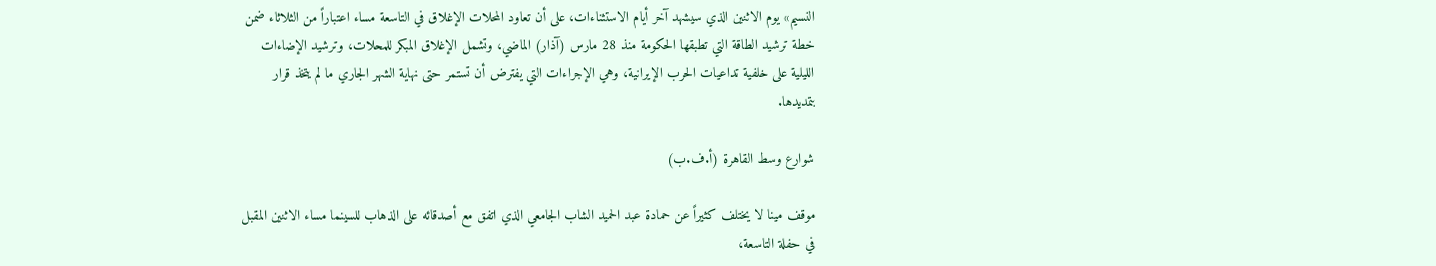النسيم» يوم الاثنين الذي سيشهد آخر أيام الاستثناءات، على أن تعاود المحلات الإغلاق في التاسعة مساء اعتباراً من الثلاثاء ضمن خطة ترشيد الطاقة التي تطبقها الحكومة منذ 28 مارس (آذار) الماضي، وتشمل الإغلاق المبكر للمحلات، وترشيد الإضاءات الليلية على خلفية تداعيات الحرب الإيرانية، وهي الإجراءات التي يفترض أن تستمر حتى نهاية الشهر الجاري ما لم يتخذ قرار بتمديدها.

شوارع وسط القاهرة (أ.ف.ب)

موقف مينا لا يختلف كثيراً عن حمادة عبد الحميد الشاب الجامعي الذي اتفق مع أصدقائه على الذهاب للسينما مساء الاثنين المقبل في حفلة التاسعة،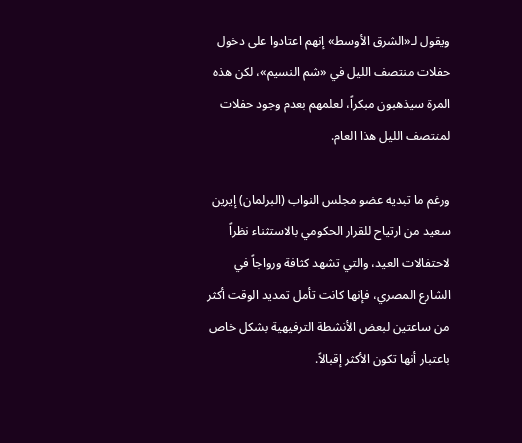ويقول لـ«الشرق الأوسط» إنهم اعتادوا على دخول حفلات منتصف الليل في «شم النسيم»، لكن هذه المرة سيذهبون مبكراً، لعلمهم بعدم وجود حفلات لمنتصف الليل هذا العام.

ورغم ما تبديه عضو مجلس النواب (البرلمان) إيرين سعيد من ارتياح للقرار الحكومي بالاستثناء نظراً لاحتفالات العيد، والتي تشهد كثافة ورواجاً في الشارع المصري، فإنها كانت تأمل تمديد الوقت أكثر من ساعتين لبعض الأنشطة الترفيهية بشكل خاص باعتبار أنها تكون الأكثر إقبالاً.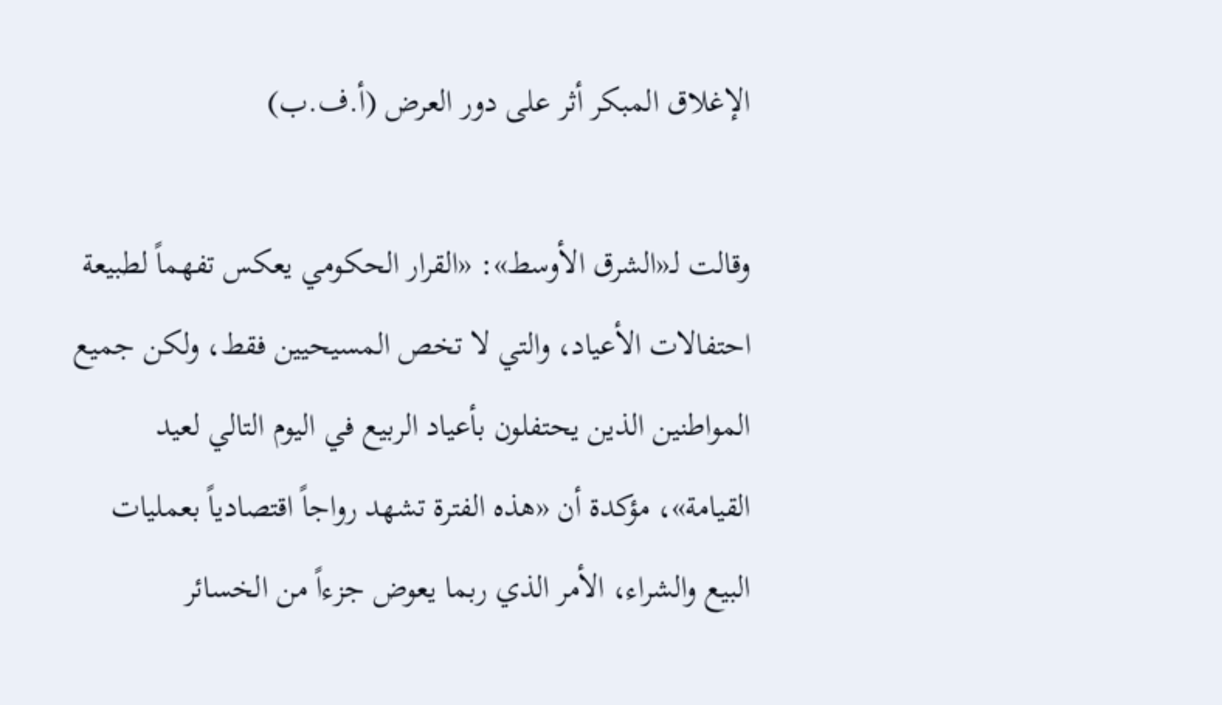الإغلاق المبكر أثر على دور العرض (أ.ف.ب)

وقالت لـ«الشرق الأوسط»: «القرار الحكومي يعكس تفهماً لطبيعة احتفالات الأعياد، والتي لا تخص المسيحيين فقط، ولكن جميع المواطنين الذين يحتفلون بأعياد الربيع في اليوم التالي لعيد القيامة»، مؤكدة أن «هذه الفترة تشهد رواجاً اقتصادياً بعمليات البيع والشراء، الأمر الذي ربما يعوض جزءاً من الخسائر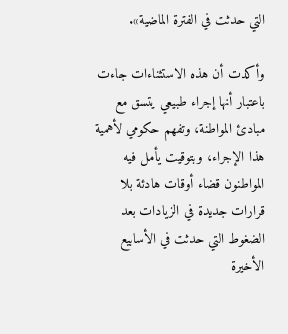التي حدثت في الفترة الماضية».

وأكدت أن هذه الاستثناءات جاءت باعتبار أنها إجراء طبيعي يتسق مع مبادئ المواطنة، وتفهم حكومي لأهمية هذا الإجراء، وبتوقيت يأمل فيه المواطنون قضاء أوقات هادئة بلا قرارات جديدة في الزيادات بعد الضغوط التي حدثت في الأسابيع الأخيرة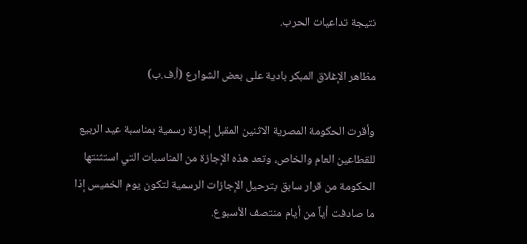نتيجة تداعيات الحرب.

مظاهر الإغلاق المبكر بادية على بعض الشوارع (أ.ف.ب)

وأقرت الحكومة المصرية الاثنين المقبل إجازة رسمية بمناسبة عيد الربيع للقطاعين العام والخاص، وتعد هذه الإجازة من المناسبات التي استثنتها الحكومة من قرار سابق بترحيل الإجازات الرسمية لتكون يوم الخميس إذا ما صادفت أياً من أيام منتصف الأسبوع.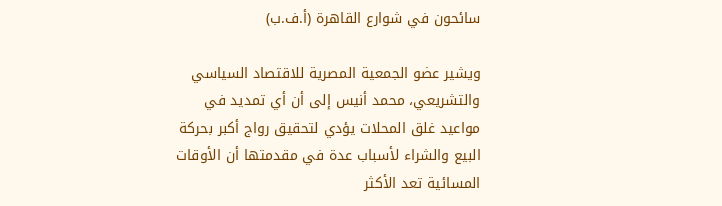سائحون في شوارع القاهرة (أ.ف.ب)

ويشير عضو الجمعية المصرية للاقتصاد السياسي والتشريعي، محمد أنيس إلى أن أي تمديد في مواعيد غلق المحلات يؤدي لتحقيق رواج أكبر بحركة البيع والشراء لأسباب عدة في مقدمتها أن الأوقات المسائية تعد الأكثر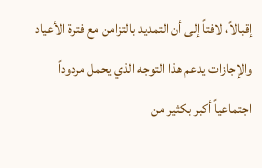إقبالاً، لافتاً إلى أن التمديد بالتزامن مع فترة الأعياد والإجازات يدعم هذا التوجه الذي يحمل مردوداً اجتماعياً أكبر بكثير من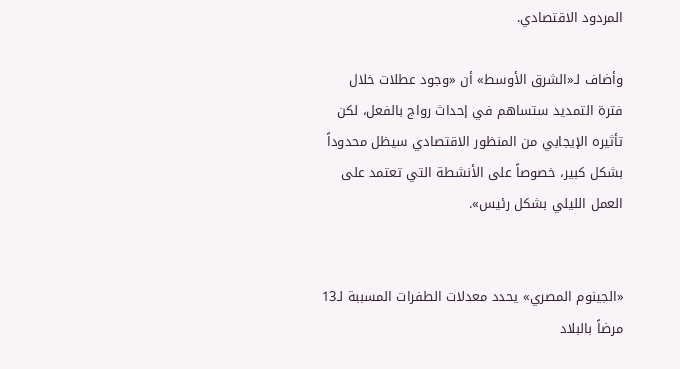المردود الاقتصادي.

وأضاف لـ«الشرق الأوسط» أن «وجود عطلات خلال فترة التمديد ستساهم في إحداث رواج بالفعل، لكن تأثيره الإيجابي من المنظور الاقتصادي سيظل محدوداً بشكل كبير، خصوصاً على الأنشطة التي تعتمد على العمل الليلي بشكل رئيس».


«الجينوم المصري» يحدد معدلات الطفرات المسببة لـ13 مرضاً بالبلاد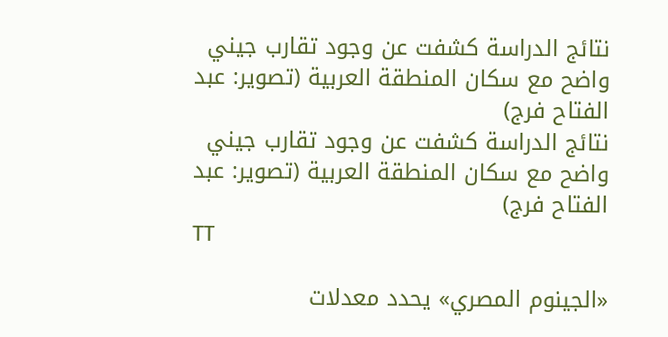نتائج الدراسة كشفت عن وجود تقارب جيني واضح مع سكان المنطقة العربية (تصوير: عبد الفتاح فرج)
نتائج الدراسة كشفت عن وجود تقارب جيني واضح مع سكان المنطقة العربية (تصوير: عبد الفتاح فرج)
TT

«الجينوم المصري» يحدد معدلات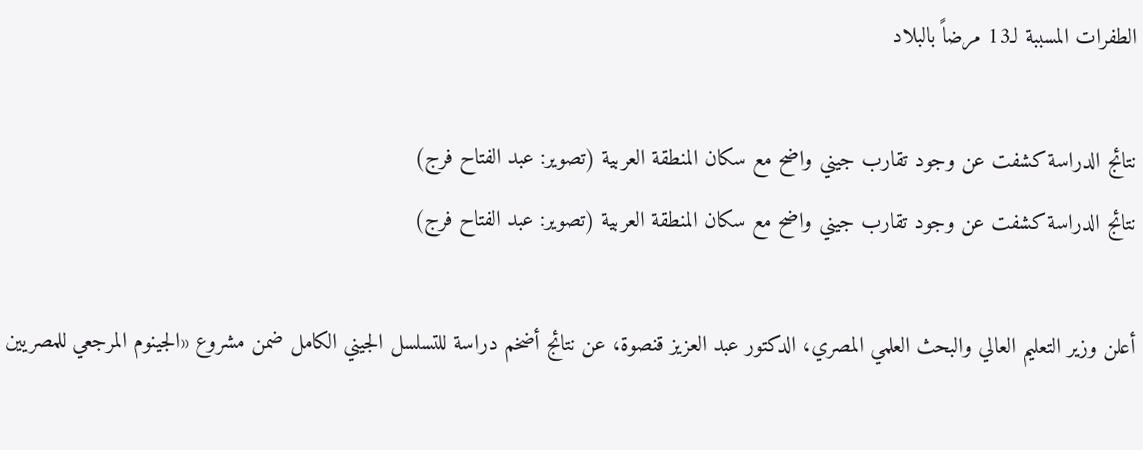الطفرات المسببة لـ13 مرضاً بالبلاد

نتائج الدراسة كشفت عن وجود تقارب جيني واضح مع سكان المنطقة العربية (تصوير: عبد الفتاح فرج)
نتائج الدراسة كشفت عن وجود تقارب جيني واضح مع سكان المنطقة العربية (تصوير: عبد الفتاح فرج)

أعلن وزير التعليم العالي والبحث العلمي المصري، الدكتور عبد العزيز قنصوة، عن نتائج أضخم دراسة للتسلسل الجيني الكامل ضمن مشروع «الجينوم المرجعي للمصريين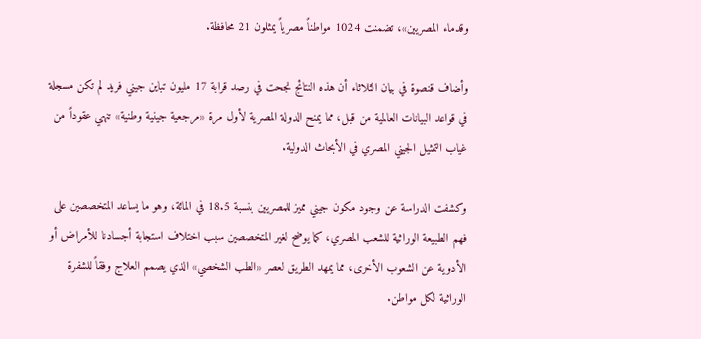وقدماء المصريين»، تضمنت 1024 مواطناً مصرياً يمثلون 21 محافظة.

وأضاف قنصوة في بيان الثلاثاء أن هذه النتائج نجحت في رصد قرابة 17 مليون تباين جيني فريد لم تكن مسجلة في قواعد البيانات العالمية من قبل، مما يمنح الدولة المصرية لأول مرة «مرجعية جينية وطنية» تنهي عقوداً من غياب التمثيل الجيني المصري في الأبحاث الدولية.

وكشفت الدراسة عن وجود مكون جيني مميز للمصريين بنسبة 18.5 في المائة، وهو ما يساعد المتخصصين على فهم الطبيعة الوراثية للشعب المصري، كما يوضح لغير المتخصصين سبب اختلاف استجابة أجسادنا للأمراض أو الأدوية عن الشعوب الأخرى، مما يمهد الطريق لعصر «الطب الشخصي» الذي يصمم العلاج وفقاً للشفرة الوراثية لكل مواطن.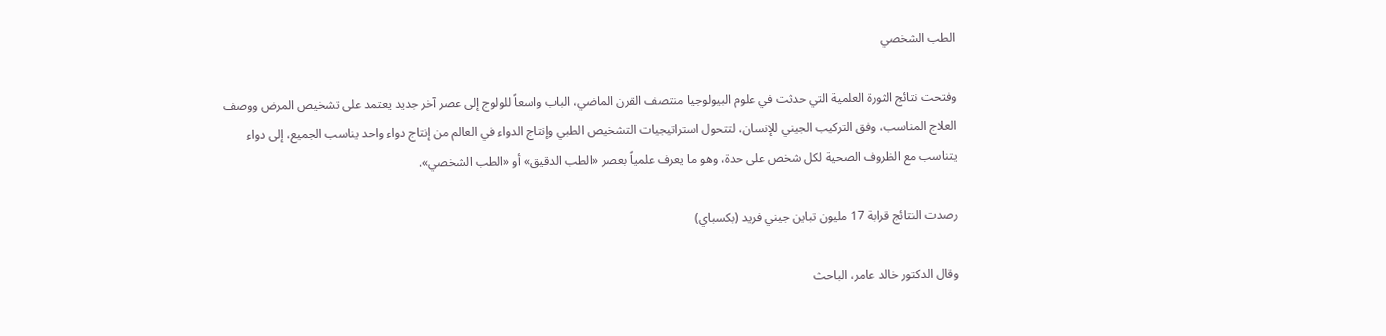الطب الشخصي

وفتحت نتائج الثورة العلمية التي حدثت في علوم البيولوجيا منتصف القرن الماضي، الباب واسعاً للولوج إلى عصر آخر جديد يعتمد على تشخيص المرض ووصف العلاج المناسب، وفق التركيب الجيني للإنسان، لتتحول استراتيجيات التشخيص الطبي وإنتاج الدواء في العالم من إنتاج دواء واحد يناسب الجميع، إلى دواء يتناسب مع الظروف الصحية لكل شخص على حدة، وهو ما يعرف علمياً بعصر «الطب الدقيق» أو «الطب الشخصي».

رصدت النتائج قرابة 17 مليون تباين جيني فريد (بكسباي)

وقال الدكتور خالد عامر، الباحث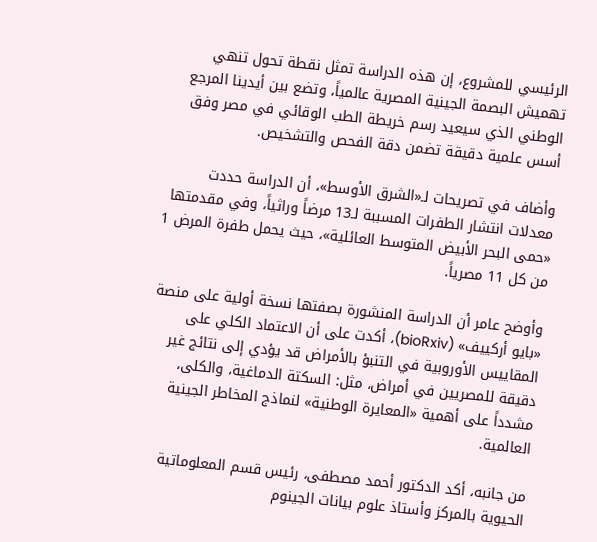الرئيسي للمشروع، إن هذه الدراسة تمثل نقطة تحول تنهي تهميش البصمة الجينية المصرية عالمياً، وتضع بين أيدينا المرجع الوطني الذي سيعيد رسم خريطة الطب الوقائي في مصر وفق أسس علمية دقيقة تضمن دقة الفحص والتشخيص.

وأضاف في تصريحات لـ«الشرق الأوسط»، أن الدراسة حددت معدلات انتشار الطفرات المسببة لـ13 مرضاً وراثياً، وفي مقدمتها «حمى البحر الأبيض المتوسط العائلية»، حيث يحمل طفرة المرض 1 من كل 11 مصرياً.

وأوضح عامر أن الدراسة المنشورة بصفتها نسخة أولية على منصة «بايو أركييف» (bioRxiv)، أكدت على أن الاعتماد الكلي على المقاييس الأوروبية في التنبؤ بالأمراض قد يؤدي إلى نتائج غير دقيقة للمصريين في أمراض، مثل: السكتة الدماغية، والكلى، مشدداً على أهمية «المعايرة الوطنية» لنماذج المخاطر الجينية العالمية.

من جانبه، أكد الدكتور أحمد مصطفى، رئيس قسم المعلوماتية الحيوية بالمركز وأستاذ علوم بيانات الجينوم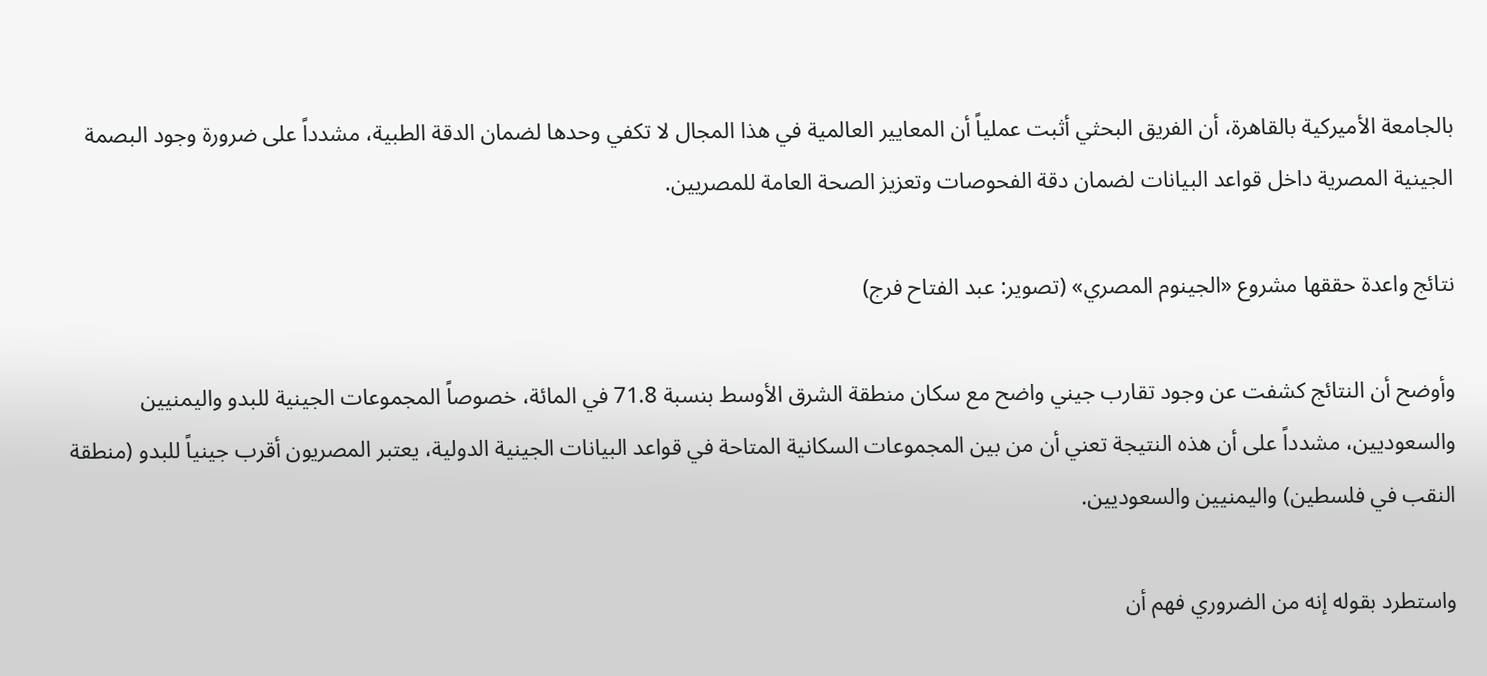بالجامعة الأميركية بالقاهرة، أن الفريق البحثي أثبت عملياً أن المعايير العالمية في هذا المجال لا تكفي وحدها لضمان الدقة الطبية، مشدداً على ضرورة وجود البصمة الجينية المصرية داخل قواعد البيانات لضمان دقة الفحوصات وتعزيز الصحة العامة للمصريين.

نتائج واعدة حققها مشروع «الجينوم المصري» (تصوير: عبد الفتاح فرج)

وأوضح أن النتائج كشفت عن وجود تقارب جيني واضح مع سكان منطقة الشرق الأوسط بنسبة 71.8 في المائة، خصوصاً المجموعات الجينية للبدو واليمنيين والسعوديين، مشدداً على أن هذه النتيجة تعني أن من بين المجموعات السكانية المتاحة في قواعد البيانات الجينية الدولية، يعتبر المصريون أقرب جينياً للبدو (منطقة النقب في فلسطين) واليمنيين والسعوديين.

واستطرد بقوله إنه من الضروري فهم أن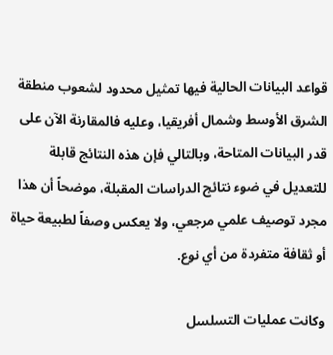قواعد البيانات الحالية فيها تمثيل محدود لشعوب منطقة الشرق الأوسط وشمال أفريقيا، وعليه فالمقارنة الآن على قدر البيانات المتاحة، وبالتالي فإن هذه النتائج قابلة للتعديل في ضوء نتائج الدراسات المقبلة، موضحاً أن هذا مجرد توصيف علمي مرجعي، ولا يعكس وصفاً لطبيعة حياة أو ثقافة متفردة من أي نوع.

وكانت عمليات التسلسل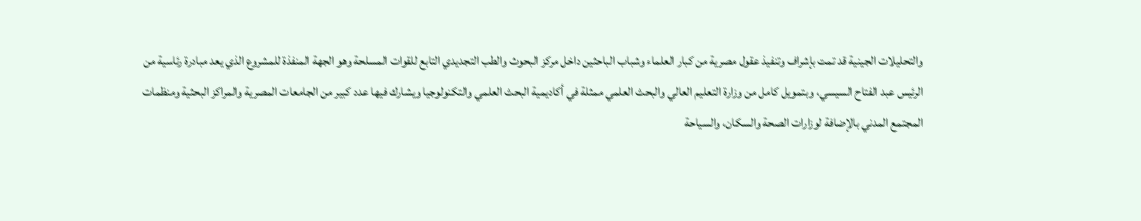والتحليلات الجينية قد تمت بإشراف وتنفيذ عقول مصرية من كبار العلماء وشباب الباحثين داخل مركز البحوث والطب التجديدي التابع للقوات المسلحة وهو الجهة المنفذة للمشروع الذي يعد مبادرة رئاسية من الرئيس عبد الفتاح السيسي، وبتمويل كامل من وزارة التعليم العالي والبحث العلمي ممثلة في أكاديمية البحث العلمي والتكنولوجيا ويشارك فيها عدد كبير من الجامعات المصرية والمراكز البحثية ومنظمات المجتمع المدني بالإضافة لوزارات الصحة والسكان، والسياحة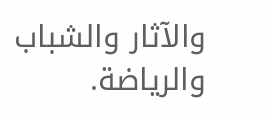والآثار والشباب والرياضة.